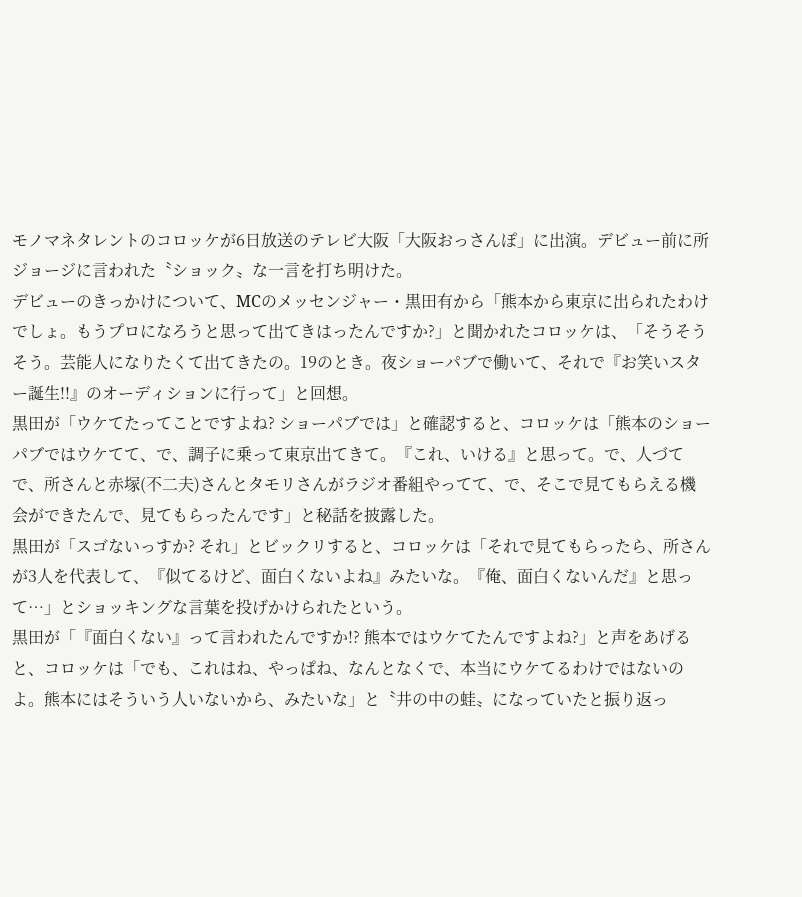モノマネタレントのコロッケが6日放送のテレビ大阪「大阪おっさんぽ」に出演。デビュー前に所ジョージに言われた〝ショック〟な一言を打ち明けた。
デビューのきっかけについて、MCのメッセンジャー・黒田有から「熊本から東京に出られたわけでしょ。もうプロになろうと思って出てきはったんですか?」と聞かれたコロッケは、「そうそうそう。芸能人になりたくて出てきたの。19のとき。夜ショーパブで働いて、それで『お笑いスター誕生!!』のオーディションに行って」と回想。
黒田が「ウケてたってことですよね? ショーパブでは」と確認すると、コロッケは「熊本のショーパブではウケてて、で、調子に乗って東京出てきて。『これ、いける』と思って。で、人づてで、所さんと赤塚(不二夫)さんとタモリさんがラジオ番組やってて、で、そこで見てもらえる機会ができたんで、見てもらったんです」と秘話を披露した。
黒田が「スゴないっすか? それ」とビックリすると、コロッケは「それで見てもらったら、所さんが3人を代表して、『似てるけど、面白くないよね』みたいな。『俺、面白くないんだ』と思って…」とショッキングな言葉を投げかけられたという。
黒田が「『面白くない』って言われたんですか!? 熊本ではウケてたんですよね?」と声をあげると、コロッケは「でも、これはね、やっぱね、なんとなくで、本当にウケてるわけではないのよ。熊本にはそういう人いないから、みたいな」と〝井の中の蛙〟になっていたと振り返っ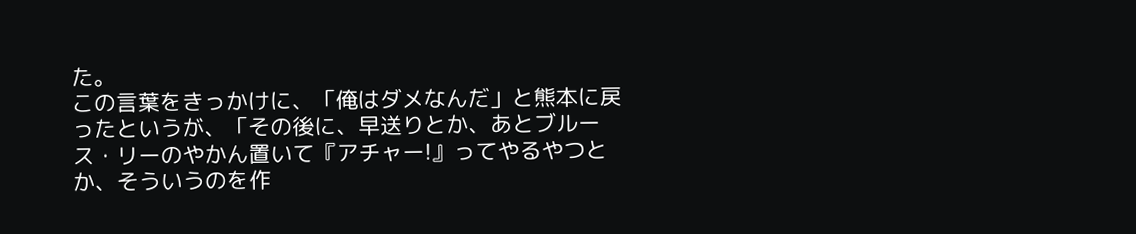た。
この言葉をきっかけに、「俺はダメなんだ」と熊本に戻ったというが、「その後に、早送りとか、あとブルース・リーのやかん置いて『アチャー!』ってやるやつとか、そういうのを作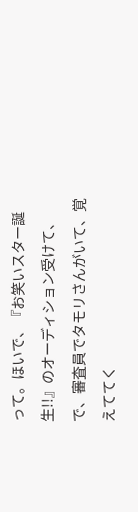って。ほいで、『お笑いスター誕生!!』のオーディション受けて、で、審査員でタモリさんがいて、覚えててく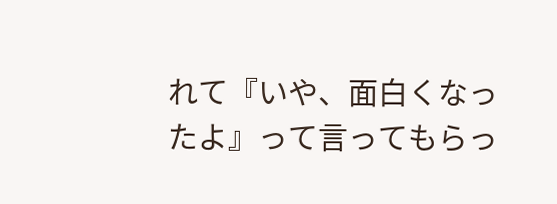れて『いや、面白くなったよ』って言ってもらっ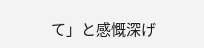て」と感慨深げ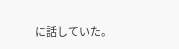に話していた。